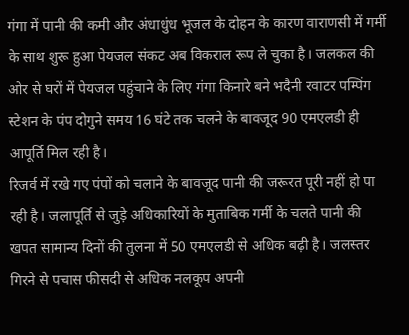गंगा में पानी की कमी और अंधाधुंध भूजल के दोहन के कारण वाराणसी में गर्मी के साथ शुरू हुआ पेयजल संकट अब विकराल रूप ले चुका है। जलकल की ओर से घरों में पेयजल पहुंचाने के लिए गंगा किनारे बने भदैनी रवाटर पम्पिंग स्टेशन के पंप दोगुने समय 16 घंटे तक चलने के बावजूद 90 एमएलडी ही आपूर्ति मिल रही है।
रिजर्व में रखे गए पंपों को चलाने के बावजूद पानी की जरूरत पूरी नहीं हो पा रही है। जलापूर्ति से जुड़े अधिकारियों के मुताबिक गर्मी के चलते पानी की खपत सामान्य दिनों की तुलना में 50 एमएलडी से अधिक बढ़ी है। जलस्तर गिरने से पचास फीसदी से अधिक नलकूप अपनी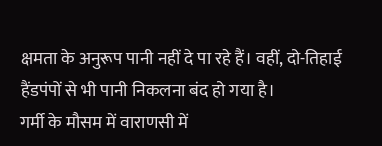क्षमता के अनुरूप पानी नहीं दे पा रहे हैं। वहीं, दो-तिहाई हैंडपंपों से भी पानी निकलना बंद हो गया है।
गर्मी के मौसम में वाराणसी में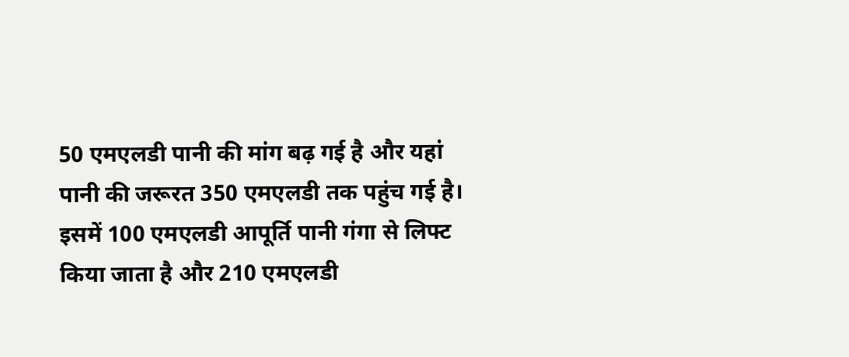50 एमएलडी पानी की मांग बढ़ गई है और यहां पानी की जरूरत 350 एमएलडी तक पहुंच गई है। इसमें 100 एमएलडी आपूर्ति पानी गंगा से लिफ्ट किया जाता है और 210 एमएलडी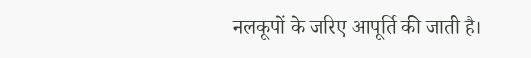नलकूपों के जरिए आपूर्ति की जाती है।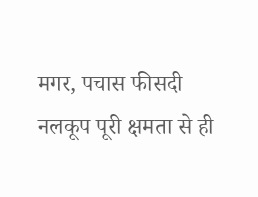मगर, पचास फीसदी नलकूप पूरी क्षमता से ही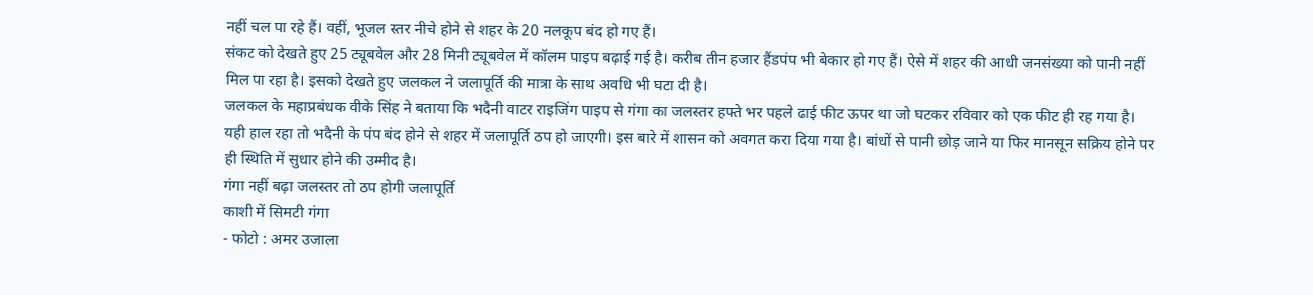नहीं चल पा रहे हैं। वहीं, भूजल स्तर नीचे होने से शहर के 20 नलकूप बंद हो गए हैं।
संकट को देखते हुए 25 ट्यूबवेल और 28 मिनी ट्यूबवेल में कॉलम पाइप बढ़ाई गई है। करीब तीन हजार हैंडपंप भी बेकार हो गए हैं। ऐसे में शहर की आधी जनसंख्या को पानी नहीं मिल पा रहा है। इसको देखते हुए जलकल ने जलापूर्ति की मात्रा के साथ अवधि भी घटा दी है।
जलकल के महाप्रबंधक वीके सिंह ने बताया कि भदैनी वाटर राइजिंग पाइप से गंगा का जलस्तर हफ्ते भर पहले ढाई फीट ऊपर था जो घटकर रविवार को एक फीट ही रह गया है।
यही हाल रहा तो भदैनी के पंप बंद होने से शहर में जलापूर्ति ठप हो जाएगी। इस बारे में शासन को अवगत करा दिया गया है। बांधों से पानी छोड़ जाने या फिर मानसून सक्रिय होने पर ही स्थिति में सुधार होने की उम्मीद है।
गंगा नहीं बढ़ा जलस्तर तो ठप होगी जलापूर्ति
काशी में सिमटी गंगा
- फोटो : अमर उजाला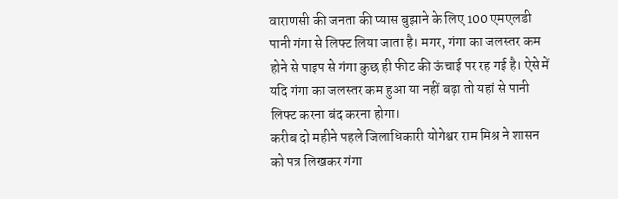वाराणसी की जनता की प्यास बुझाने के लिए 100 एमएलडी पानी गंगा से लिफ्ट लिया जाता है। मगर, गंगा का जलस्तर कम होने से पाइप से गंगा कुछ ही फीट की ऊंचाई पर रह गई है। ऐसे में यदि गंगा का जलस्तर कम हुआ या नहीं बढ़ा तो यहां से पानी लिफ्ट करना बंद करना होगा।
करीब दो महीने पहले जिलाधिकारी योगेश्वर राम मिश्र ने शासन को पत्र लिखकर गंगा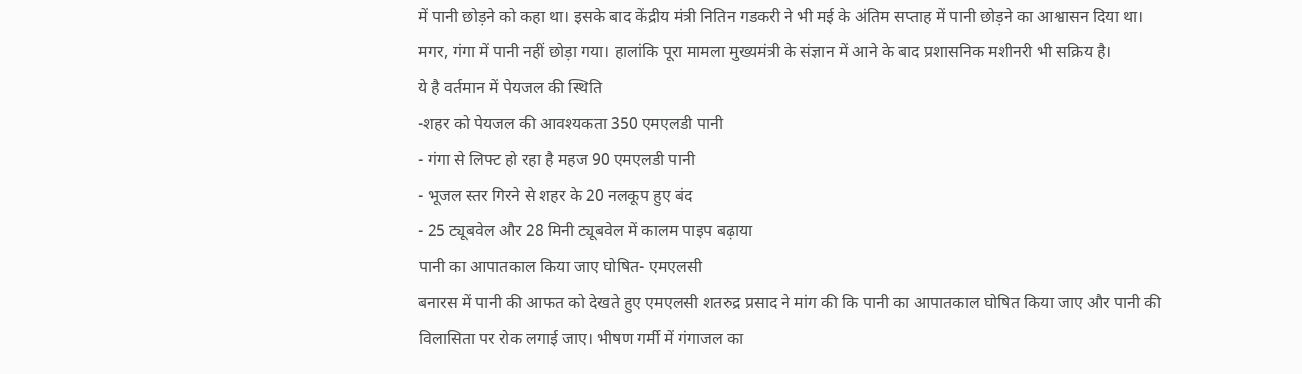में पानी छोड़ने को कहा था। इसके बाद केंद्रीय मंत्री नितिन गडकरी ने भी मई के अंतिम सप्ताह में पानी छोड़ने का आश्वासन दिया था। मगर, गंगा में पानी नहीं छोड़ा गया। हालांकि पूरा मामला मुख्यमंत्री के संज्ञान में आने के बाद प्रशासनिक मशीनरी भी सक्रिय है।
ये है वर्तमान में पेयजल की स्थिति
-शहर को पेयजल की आवश्यकता 350 एमएलडी पानी
- गंगा से लिफ्ट हो रहा है महज 90 एमएलडी पानी
- भूजल स्तर गिरने से शहर के 20 नलकूप हुए बंद
- 25 ट्यूबवेल और 28 मिनी ट्यूबवेल में कालम पाइप बढ़ाया
पानी का आपातकाल किया जाए घोषित- एमएलसी
बनारस में पानी की आफत को देखते हुए एमएलसी शतरुद्र प्रसाद ने मांग की कि पानी का आपातकाल घोषित किया जाए और पानी की विलासिता पर रोक लगाई जाए। भीषण गर्मी में गंगाजल का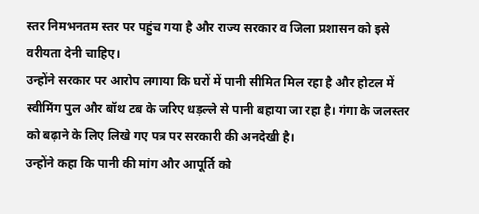स्तर निमभनतम स्तर पर पहुंच गया है और राज्य सरकार व जिला प्रशासन को इसे वरीयता देनी चाहिए।
उन्होंने सरकार पर आरोप लगाया कि घरों में पानी सीमित मिल रहा है और होटल में स्वीमिंग पुल और बॉथ टब के जरिए धड़ल्ले से पानी बहाया जा रहा है। गंगा के जलस्तर को बढ़ाने के लिए लिखे गए पत्र पर सरकारी की अनदेखी है।
उन्होंने कहा कि पानी की मांग और आपूर्ति को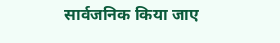सार्वजनिक किया जाए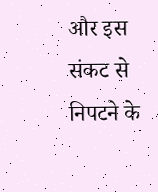और इस संकट से निपटने के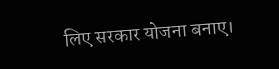लिए सरकार योजना बनाए।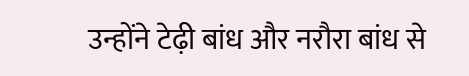उन्होंने टेढ़ी बांध और नरौरा बांध से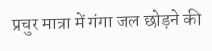प्रचुर मात्रा में गंगा जल छोड़ने की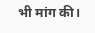भी मांग की।